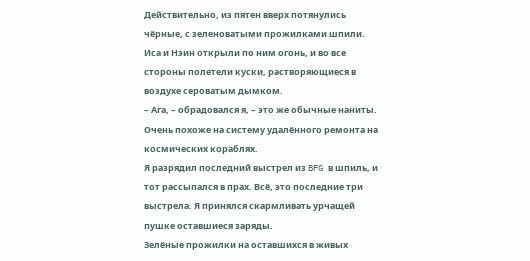Действительно, из пятен вверх потянулись чёрные, с зеленоватыми прожилками шпили. Иса и Нэин открыли по ним огонь, и во все стороны полетели куски, растворяющиеся в воздухе сероватым дымком.
– Ага, – обрадовался я, – это же обычные наниты. Очень похоже на систему удалённого ремонта на космических кораблях.
Я разрядил последний выстрел из BFG в шпиль, и тот рассыпался в прах. Всё, это последние три выстрела. Я принялся скармливать урчащей пушке оставшиеся заряды.
Зелёные прожилки на оставшихся в живых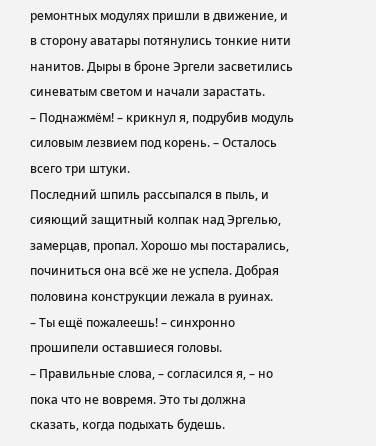ремонтных модулях пришли в движение, и в сторону аватары потянулись тонкие нити нанитов. Дыры в броне Эргели засветились синеватым светом и начали зарастать.
– Поднажмём! – крикнул я, подрубив модуль силовым лезвием под корень. – Осталось всего три штуки.
Последний шпиль рассыпался в пыль, и сияющий защитный колпак над Эргелью, замерцав, пропал. Хорошо мы постарались, починиться она всё же не успела. Добрая половина конструкции лежала в руинах.
– Ты ещё пожалеешь! – синхронно прошипели оставшиеся головы.
– Правильные слова, – согласился я, – но пока что не вовремя. Это ты должна сказать, когда подыхать будешь.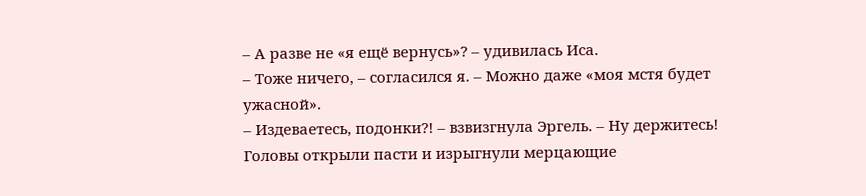– А разве не «я ещё вернусь»? – удивилась Иса.
– Тоже ничего, – согласился я. – Можно даже «моя мстя будет ужасной».
– Издеваетесь, подонки?! – взвизгнула Эргель. – Ну держитесь!
Головы открыли пасти и изрыгнули мерцающие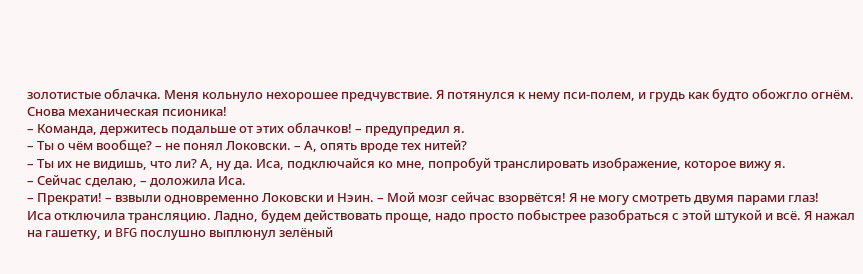золотистые облачка. Меня кольнуло нехорошее предчувствие. Я потянулся к нему пси-полем, и грудь как будто обожгло огнём. Снова механическая псионика!
– Команда, держитесь подальше от этих облачков! – предупредил я.
– Ты о чём вообще? – не понял Локовски. – А, опять вроде тех нитей?
– Ты их не видишь, что ли? А, ну да. Иса, подключайся ко мне, попробуй транслировать изображение, которое вижу я.
– Сейчас сделаю, – доложила Иса.
– Прекрати! – взвыли одновременно Локовски и Нэин. – Мой мозг сейчас взорвётся! Я не могу смотреть двумя парами глаз!
Иса отключила трансляцию. Ладно, будем действовать проще, надо просто побыстрее разобраться с этой штукой и всё. Я нажал на гашетку, и BFG послушно выплюнул зелёный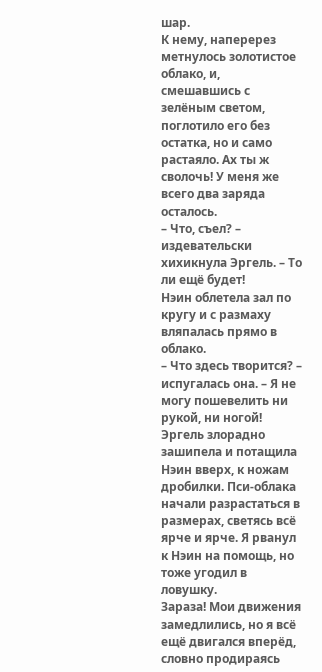шар.
К нему, наперерез метнулось золотистое облако, и, смешавшись с зелёным светом, поглотило его без остатка, но и само растаяло. Ах ты ж сволочь! У меня же всего два заряда осталось.
– Что, съел? – издевательски хихикнула Эргель. – То ли ещё будет!
Нэин облетела зал по кругу и с размаху вляпалась прямо в облако.
– Что здесь творится? – испугалась она. – Я не могу пошевелить ни рукой, ни ногой!
Эргель злорадно зашипела и потащила Нэин вверх, к ножам дробилки. Пси-облака начали разрастаться в размерах, светясь всё ярче и ярче. Я рванул к Нэин на помощь, но тоже угодил в ловушку.
Зараза! Мои движения замедлились, но я всё ещё двигался вперёд, словно продираясь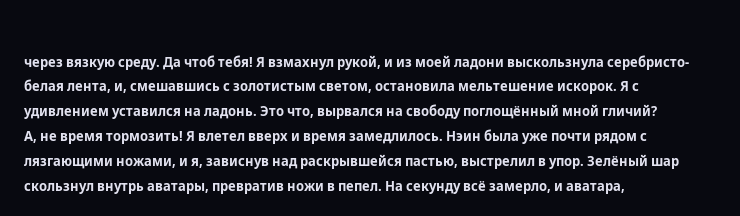через вязкую среду. Да чтоб тебя! Я взмахнул рукой, и из моей ладони выскользнула серебристо-белая лента, и, смешавшись с золотистым светом, остановила мельтешение искорок. Я с удивлением уставился на ладонь. Это что, вырвался на свободу поглощённый мной гличий?
А, не время тормозить! Я влетел вверх и время замедлилось. Нэин была уже почти рядом с лязгающими ножами, и я, зависнув над раскрывшейся пастью, выстрелил в упор. Зелёный шар скользнул внутрь аватары, превратив ножи в пепел. На секунду всё замерло, и аватара,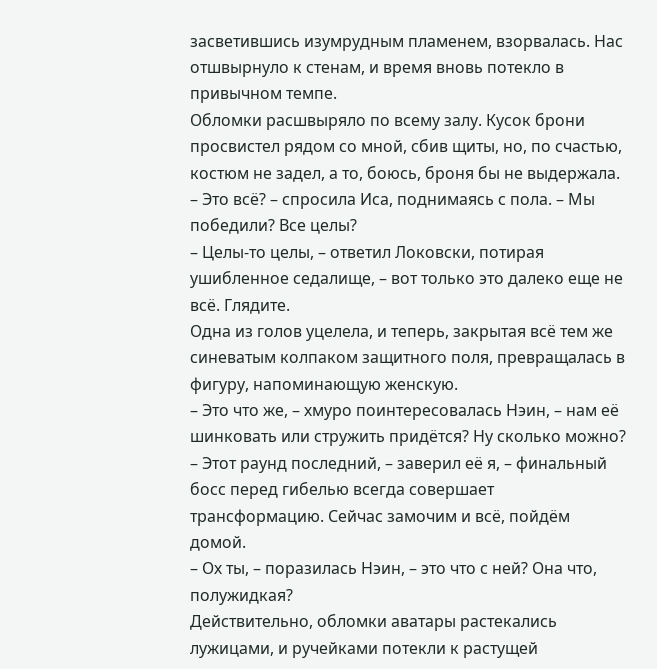засветившись изумрудным пламенем, взорвалась. Нас отшвырнуло к стенам, и время вновь потекло в привычном темпе.
Обломки расшвыряло по всему залу. Кусок брони просвистел рядом со мной, сбив щиты, но, по счастью, костюм не задел, а то, боюсь, броня бы не выдержала.
– Это всё? – спросила Иса, поднимаясь с пола. – Мы победили? Все целы?
– Целы-то целы, – ответил Локовски, потирая ушибленное седалище, – вот только это далеко еще не всё. Глядите.
Одна из голов уцелела, и теперь, закрытая всё тем же синеватым колпаком защитного поля, превращалась в фигуру, напоминающую женскую.
– Это что же, – хмуро поинтересовалась Нэин, – нам её шинковать или стружить придётся? Ну сколько можно?
– Этот раунд последний, – заверил её я, – финальный босс перед гибелью всегда совершает трансформацию. Сейчас замочим и всё, пойдём домой.
– Ох ты, – поразилась Нэин, – это что с ней? Она что, полужидкая?
Действительно, обломки аватары растекались лужицами, и ручейками потекли к растущей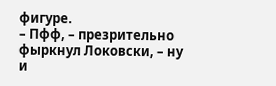фигуре.
– Пфф, – презрительно фыркнул Локовски, – ну и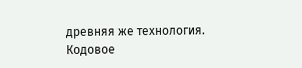древняя же технология. Кодовое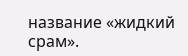название «жидкий срам».